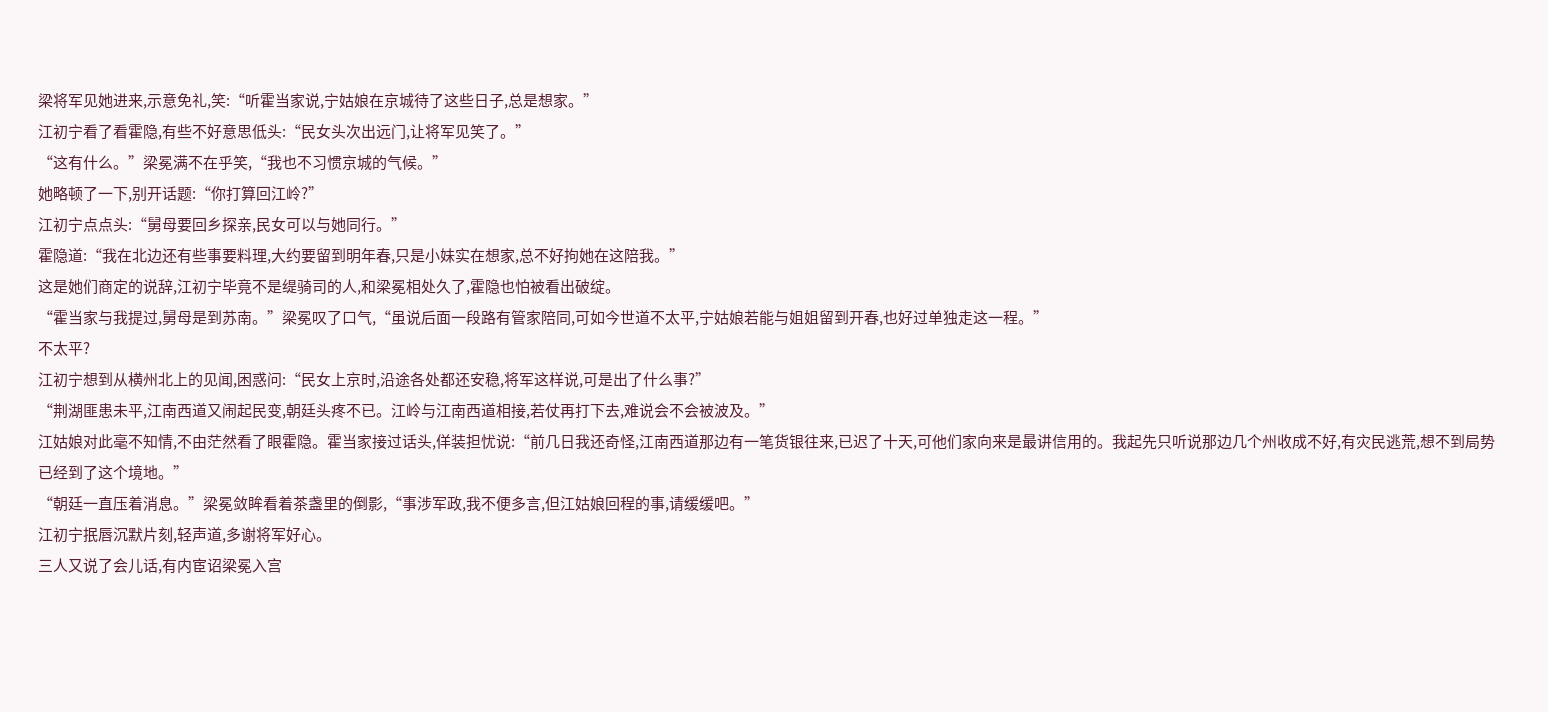梁将军见她进来,示意免礼,笑:“听霍当家说,宁姑娘在京城待了这些日子,总是想家。”
江初宁看了看霍隐,有些不好意思低头:“民女头次出远门,让将军见笑了。”
“这有什么。”梁冕满不在乎笑,“我也不习惯京城的气候。”
她略顿了一下,别开话题:“你打算回江岭?”
江初宁点点头:“舅母要回乡探亲,民女可以与她同行。”
霍隐道:“我在北边还有些事要料理,大约要留到明年春,只是小妹实在想家,总不好拘她在这陪我。”
这是她们商定的说辞,江初宁毕竟不是缇骑司的人,和梁冕相处久了,霍隐也怕被看出破绽。
“霍当家与我提过,舅母是到苏南。”梁冕叹了口气,“虽说后面一段路有管家陪同,可如今世道不太平,宁姑娘若能与姐姐留到开春,也好过单独走这一程。”
不太平?
江初宁想到从横州北上的见闻,困惑问:“民女上京时,沿途各处都还安稳,将军这样说,可是出了什么事?”
“荆湖匪患未平,江南西道又闹起民变,朝廷头疼不已。江岭与江南西道相接,若仗再打下去,难说会不会被波及。”
江姑娘对此毫不知情,不由茫然看了眼霍隐。霍当家接过话头,佯装担忧说:“前几日我还奇怪,江南西道那边有一笔货银往来,已迟了十天,可他们家向来是最讲信用的。我起先只听说那边几个州收成不好,有灾民逃荒,想不到局势已经到了这个境地。”
“朝廷一直压着消息。”梁冕敛眸看着茶盏里的倒影,“事涉军政,我不便多言,但江姑娘回程的事,请缓缓吧。”
江初宁抿唇沉默片刻,轻声道,多谢将军好心。
三人又说了会儿话,有内宦诏梁冕入宫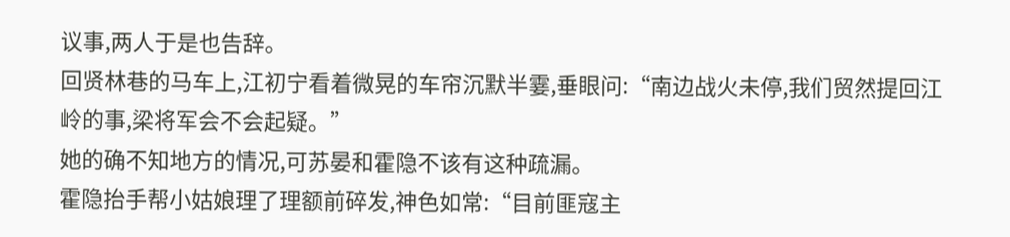议事,两人于是也告辞。
回贤林巷的马车上,江初宁看着微晃的车帘沉默半霎,垂眼问:“南边战火未停,我们贸然提回江岭的事,梁将军会不会起疑。”
她的确不知地方的情况,可苏晏和霍隐不该有这种疏漏。
霍隐抬手帮小姑娘理了理额前碎发,神色如常:“目前匪寇主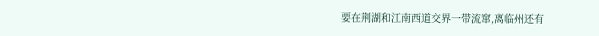要在荆湖和江南西道交界一带流窜,离临州还有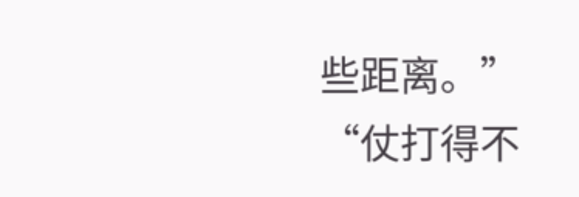些距离。”
“仗打得不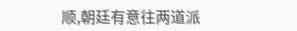顺,朝廷有意往两道派